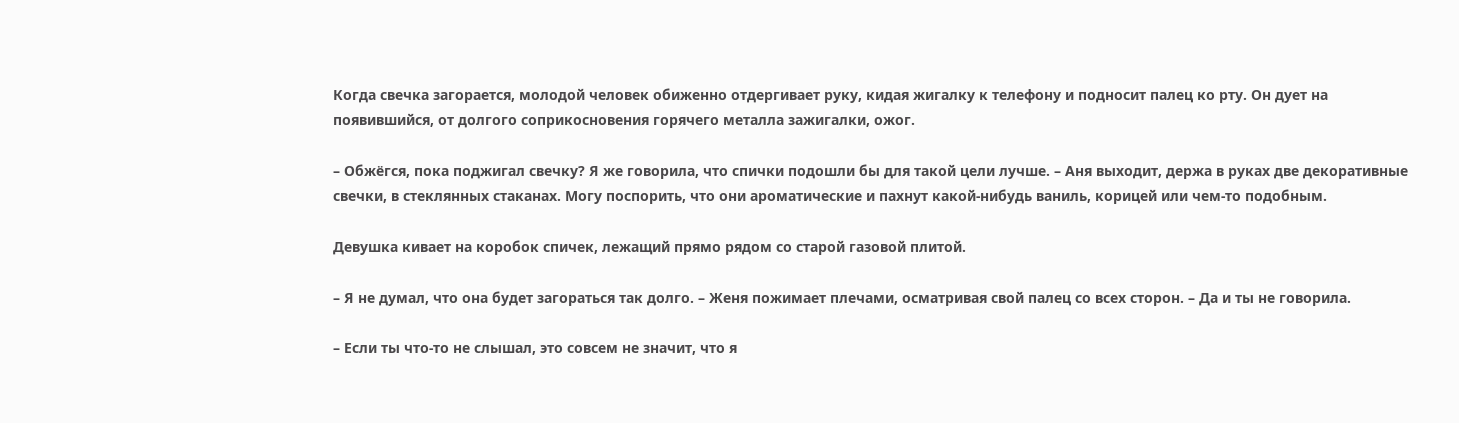Когда свечка загорается, молодой человек обиженно отдергивает руку, кидая жигалку к телефону и подносит палец ко рту. Он дует на появившийся, от долгого соприкосновения горячего металла зажигалки, ожог.

– Обжёгся, пока поджигал свечку? Я же говорила, что спички подошли бы для такой цели лучше. – Аня выходит, держа в руках две декоративные свечки, в стеклянных стаканах. Могу поспорить, что они ароматические и пахнут какой-нибудь ваниль, корицей или чем-то подобным.

Девушка кивает на коробок спичек, лежащий прямо рядом со старой газовой плитой.

– Я не думал, что она будет загораться так долго. – Женя пожимает плечами, осматривая свой палец со всех сторон. – Да и ты не говорила.

– Если ты что-то не слышал, это совсем не значит, что я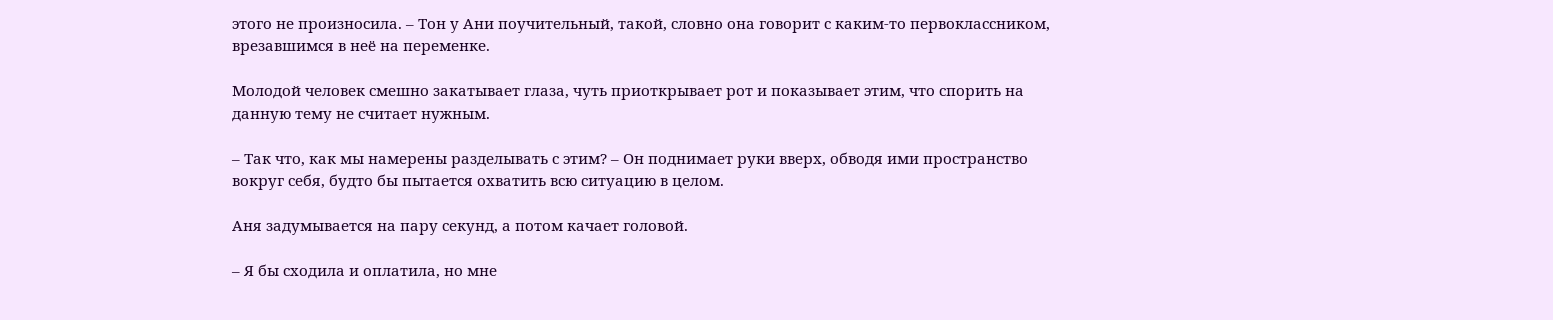этого не произносила. – Тон у Ани поучительный, такой, словно она говорит с каким-то первоклассником, врезавшимся в неё на переменке.

Молодой человек смешно закатывает глаза, чуть приоткрывает рот и показывает этим, что спорить на данную тему не считает нужным.

– Так что, как мы намерены разделывать с этим? – Он поднимает руки вверх, обводя ими пространство вокруг себя, будто бы пытается охватить всю ситуацию в целом.

Аня задумывается на пару секунд, а потом качает головой.

– Я бы сходила и оплатила, но мне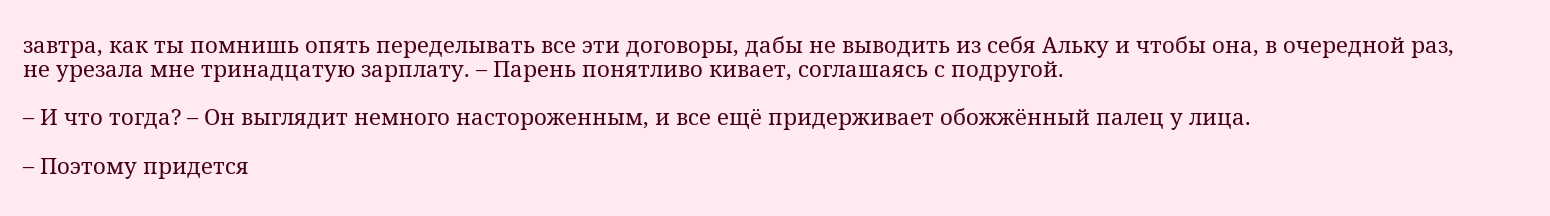завтра, как ты помнишь опять переделывать все эти договоры, дабы не выводить из себя Альку и чтобы она, в очередной раз, не урезала мне тринадцатую зарплату. – Парень понятливо кивает, соглашаясь с подругой.

– И что тогда? – Он выглядит немного настороженным, и все ещё придерживает обожжённый палец у лица.

– Поэтому придется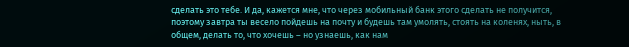сделать это тебе. И да, кажется мне, что через мобильный банк этого сделать не получится, поэтому завтра ты весело пойдешь на почту и будешь там умолять, стоять на коленях, ныть, в общем, делать то, что хочешь – но узнаешь, как нам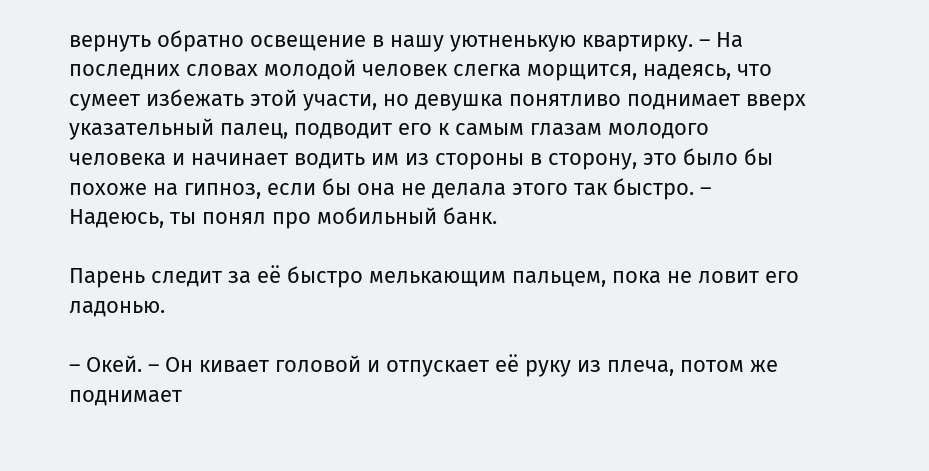вернуть обратно освещение в нашу уютненькую квартирку. – На последних словах молодой человек слегка морщится, надеясь, что сумеет избежать этой участи, но девушка понятливо поднимает вверх указательный палец, подводит его к самым глазам молодого человека и начинает водить им из стороны в сторону, это было бы похоже на гипноз, если бы она не делала этого так быстро. – Надеюсь, ты понял про мобильный банк.

Парень следит за её быстро мелькающим пальцем, пока не ловит его ладонью.

– Окей. – Он кивает головой и отпускает её руку из плеча, потом же поднимает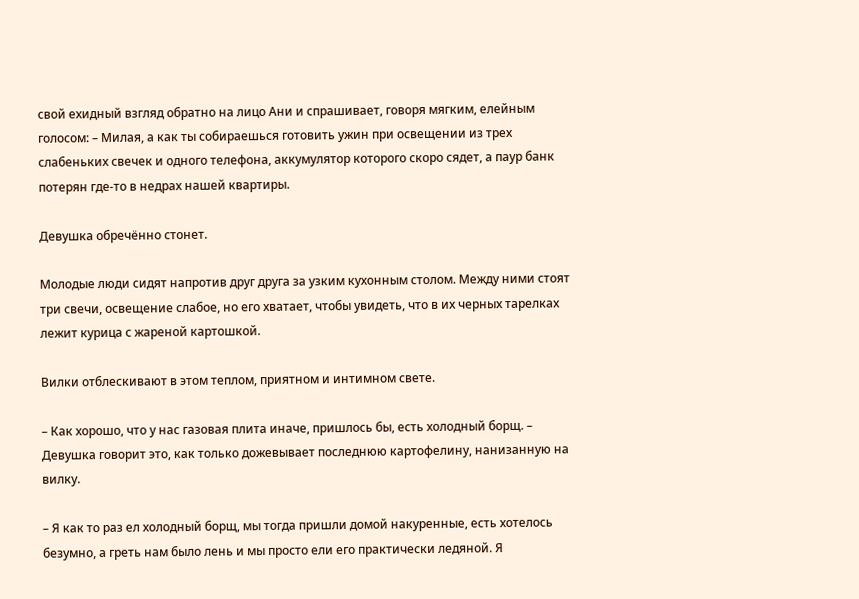свой ехидный взгляд обратно на лицо Ани и спрашивает, говоря мягким, елейным голосом: – Милая, а как ты собираешься готовить ужин при освещении из трех слабеньких свечек и одного телефона, аккумулятор которого скоро сядет, а паур банк потерян где-то в недрах нашей квартиры.

Девушка обречённо стонет.

Молодые люди сидят напротив друг друга за узким кухонным столом. Между ними стоят три свечи, освещение слабое, но его хватает, чтобы увидеть, что в их черных тарелках лежит курица с жареной картошкой.

Вилки отблескивают в этом теплом, приятном и интимном свете.

– Как хорошо, что у нас газовая плита иначе, пришлось бы, есть холодный борщ. – Девушка говорит это, как только дожевывает последнюю картофелину, нанизанную на вилку.

– Я как то раз ел холодный борщ, мы тогда пришли домой накуренные, есть хотелось безумно, а греть нам было лень и мы просто ели его практически ледяной. Я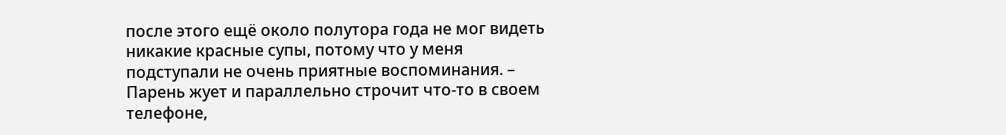после этого ещё около полутора года не мог видеть никакие красные супы, потому что у меня подступали не очень приятные воспоминания. – Парень жует и параллельно строчит что-то в своем телефоне,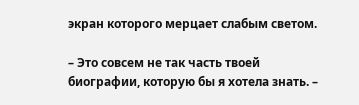экран которого мерцает слабым светом.

– Это совсем не так часть твоей биографии, которую бы я хотела знать. –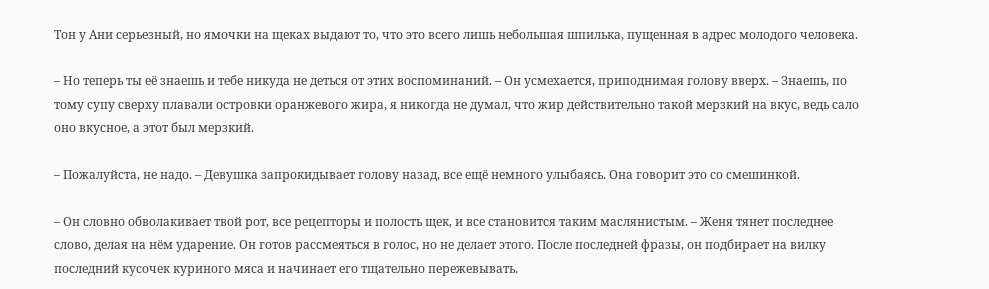Тон у Ани серьезный, но ямочки на щеках выдают то, что это всего лишь небольшая шпилька, пущенная в адрес молодого человека.

– Но теперь ты её знаешь и тебе никуда не деться от этих воспоминаний. – Он усмехается, приподнимая голову вверх. – Знаешь, по тому супу сверху плавали островки оранжевого жира, я никогда не думал, что жир действительно такой мерзкий на вкус, ведь сало оно вкусное, а этот был мерзкий.

– Пожалуйста, не надо. – Девушка запрокидывает голову назад, все ещё немного улыбаясь. Она говорит это со смешинкой.

– Он словно обволакивает твой рот, все рецепторы и полость щек, и все становится таким маслянистым. – Женя тянет последнее слово, делая на нём ударение. Он готов рассмеяться в голос, но не делает этого. После последней фразы, он подбирает на вилку последний кусочек куриного мяса и начинает его тщательно пережевывать.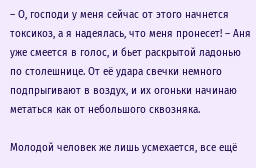– О, господи у меня сейчас от этого начнется токсикоз, а я надеялась, что меня пронесет! – Аня уже смеется в голос, и бьет раскрытой ладонью по столешнице. От её удара свечки немного подпрыгивают в воздух, и их огоньки начинаю метаться как от небольшого сквозняка.

Молодой человек же лишь усмехается, все ещё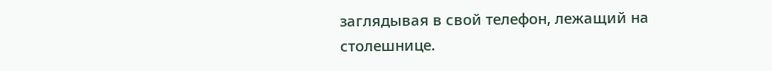заглядывая в свой телефон, лежащий на столешнице.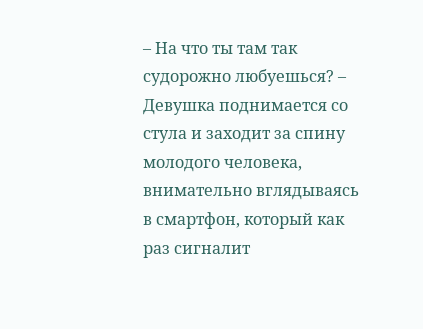– На что ты там так судорожно любуешься? – Девушка поднимается со стула и заходит за спину молодого человека, внимательно вглядываясь в смартфон, который как раз сигналит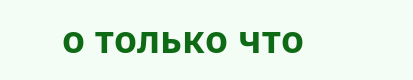о только что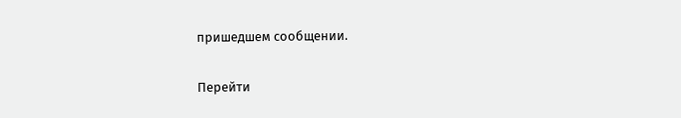пришедшем сообщении.

Перейти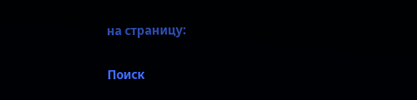на страницу:

Поиск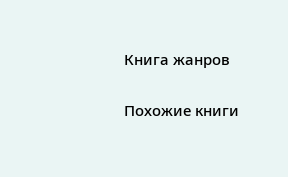Книга жанров

Похожие книги